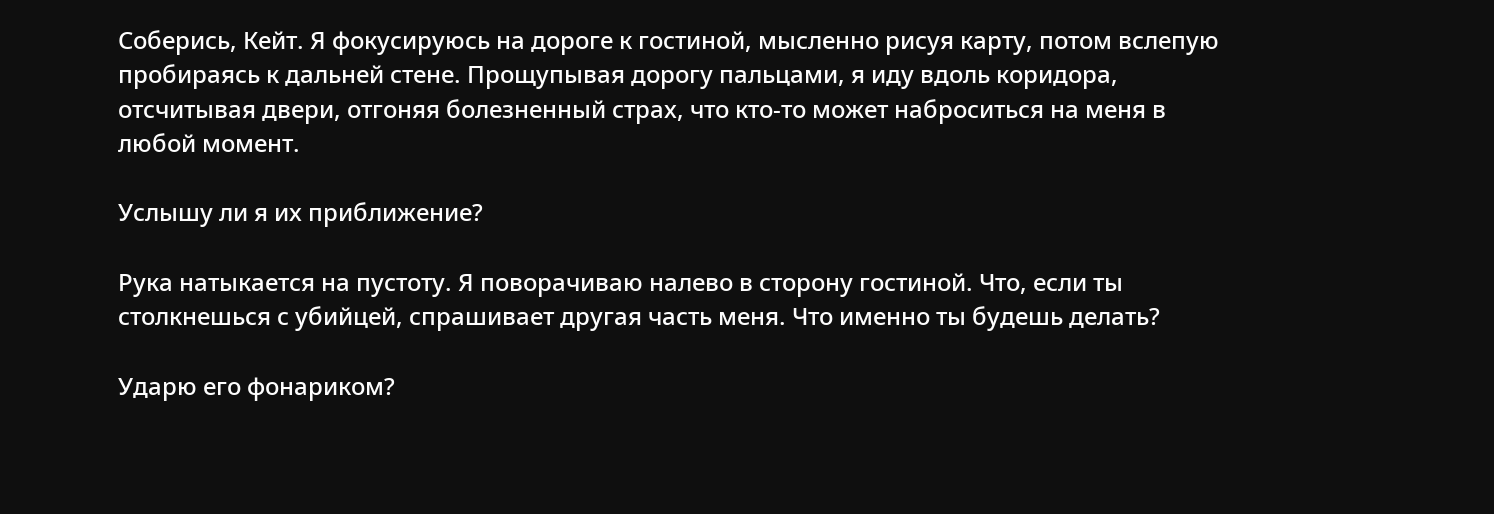Соберись, Кейт. Я фокусируюсь на дороге к гостиной, мысленно рисуя карту, потом вслепую пробираясь к дальней стене. Прощупывая дорогу пальцами, я иду вдоль коридора, отсчитывая двери, отгоняя болезненный страх, что кто-то может наброситься на меня в любой момент.

Услышу ли я их приближение?

Рука натыкается на пустоту. Я поворачиваю налево в сторону гостиной. Что, если ты столкнешься с убийцей, спрашивает другая часть меня. Что именно ты будешь делать?

Ударю его фонариком?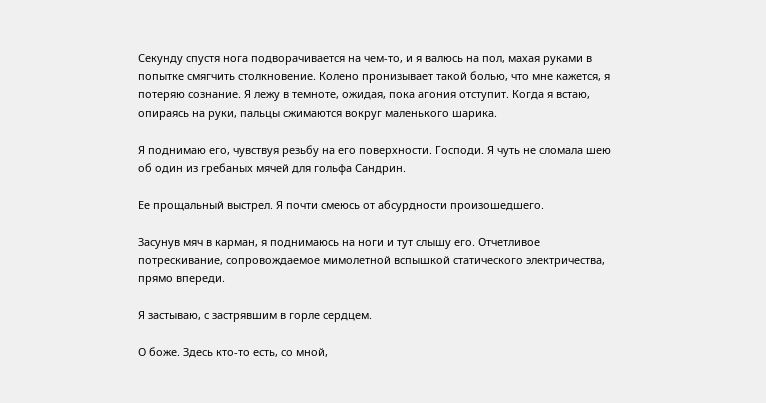Секунду спустя нога подворачивается на чем-то, и я валюсь на пол, махая руками в попытке смягчить столкновение. Колено пронизывает такой болью, что мне кажется, я потеряю сознание. Я лежу в темноте, ожидая, пока агония отступит. Когда я встаю, опираясь на руки, пальцы сжимаются вокруг маленького шарика.

Я поднимаю его, чувствуя резьбу на его поверхности. Господи. Я чуть не сломала шею об один из гребаных мячей для гольфа Сандрин.

Ее прощальный выстрел. Я почти смеюсь от абсурдности произошедшего.

Засунув мяч в карман, я поднимаюсь на ноги и тут слышу его. Отчетливое потрескивание, сопровождаемое мимолетной вспышкой статического электричества, прямо впереди.

Я застываю, с застрявшим в горле сердцем.

О боже. Здесь кто-то есть, со мной,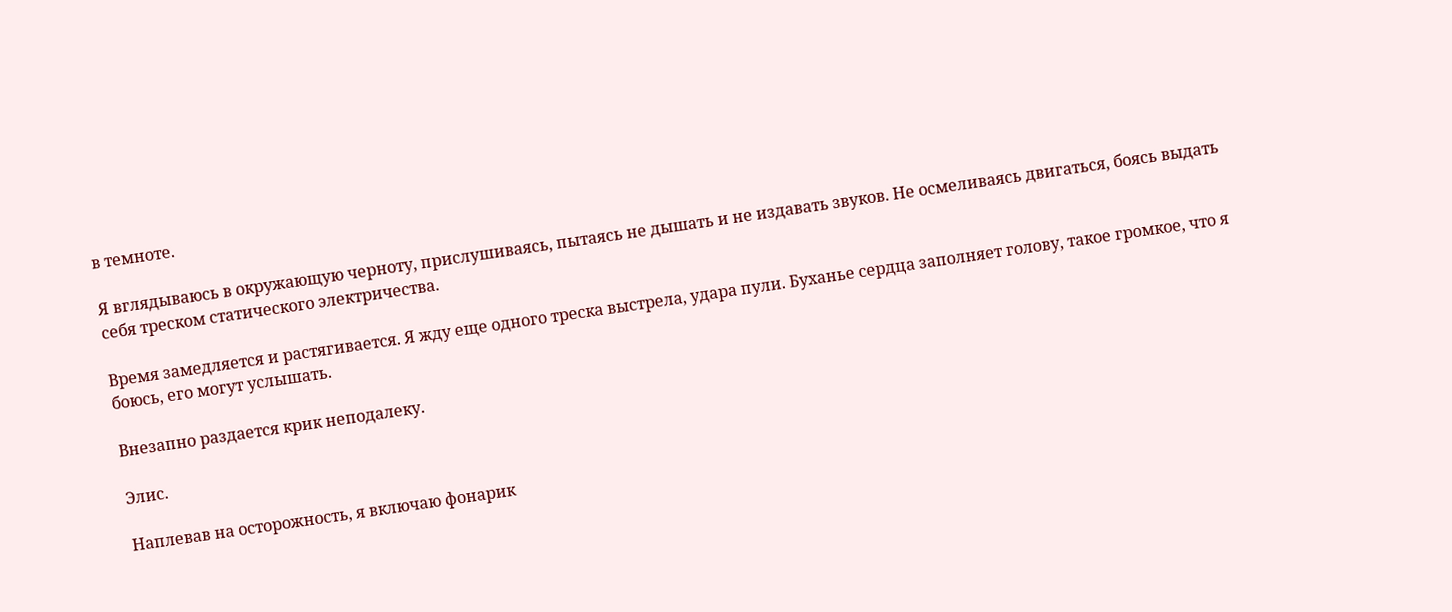в темноте.

Я вглядываюсь в окружающую черноту, прислушиваясь, пытаясь не дышать и не издавать звуков. Не осмеливаясь двигаться, боясь выдать себя треском статического электричества.

Время замедляется и растягивается. Я жду еще одного треска выстрела, удара пули. Буханье сердца заполняет голову, такое громкое, что я боюсь, его могут услышать.

Внезапно раздается крик неподалеку.

Элис.

Наплевав на осторожность, я включаю фонарик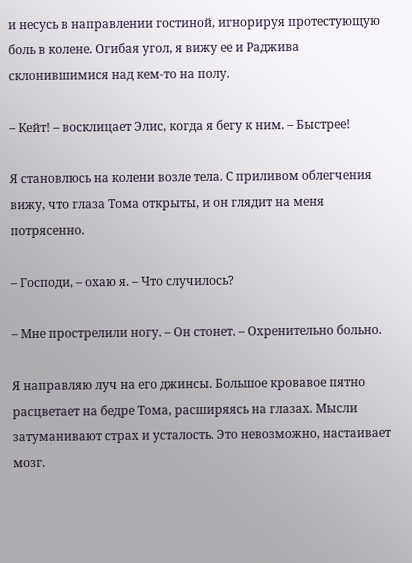и несусь в направлении гостиной, игнорируя протестующую боль в колене. Огибая угол, я вижу ее и Раджива склонившимися над кем-то на полу.

– Кейт! – восклицает Элис, когда я бегу к ним. – Быстрее!

Я становлюсь на колени возле тела. С приливом облегчения вижу, что глаза Тома открыты, и он глядит на меня потрясенно.

– Господи, – охаю я. – Что случилось?

– Мне прострелили ногу. – Он стонет. – Охренительно больно.

Я направляю луч на его джинсы. Большое кровавое пятно расцветает на бедре Тома, расширяясь на глазах. Мысли затуманивают страх и усталость. Это невозможно, настаивает мозг.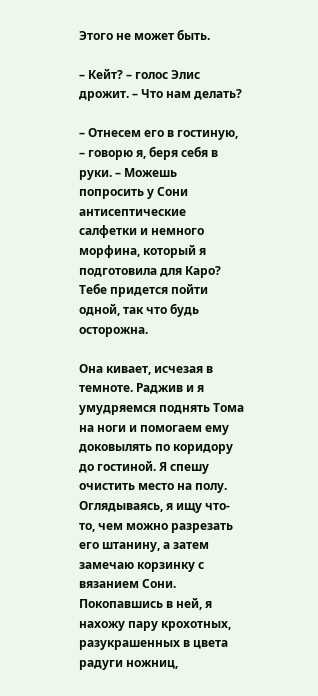Этого не может быть.

– Кейт? – голос Элис дрожит. – Что нам делать?

– Отнесем его в гостиную, – говорю я, беря себя в руки. – Можешь попросить у Сони антисептические салфетки и немного морфина, который я подготовила для Каро? Тебе придется пойти одной, так что будь осторожна.

Она кивает, исчезая в темноте. Раджив и я умудряемся поднять Тома на ноги и помогаем ему доковылять по коридору до гостиной. Я спешу очистить место на полу. Оглядываясь, я ищу что-то, чем можно разрезать его штанину, а затем замечаю корзинку с вязанием Сони. Покопавшись в ней, я нахожу пару крохотных, разукрашенных в цвета радуги ножниц,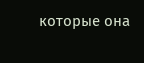которые она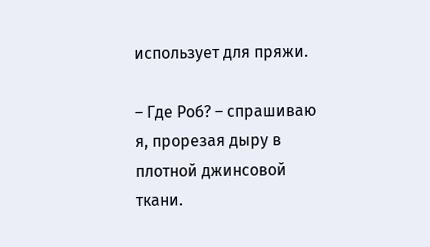использует для пряжи.

– Где Роб? – спрашиваю я, прорезая дыру в плотной джинсовой ткани.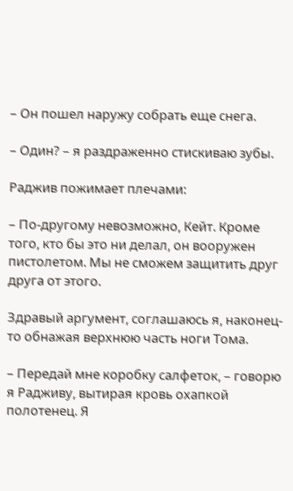– Он пошел наружу собрать еще снега.

– Один? – я раздраженно стискиваю зубы.

Раджив пожимает плечами:

– По-другому невозможно, Кейт. Кроме того, кто бы это ни делал, он вооружен пистолетом. Мы не сможем защитить друг друга от этого.

Здравый аргумент, соглашаюсь я, наконец-то обнажая верхнюю часть ноги Тома.

– Передай мне коробку салфеток, – говорю я Радживу, вытирая кровь охапкой полотенец. Я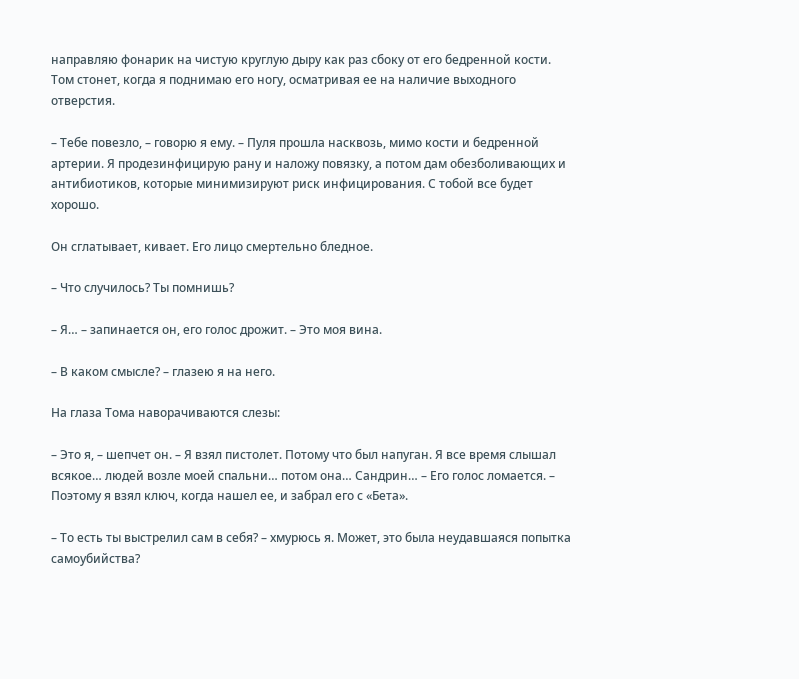направляю фонарик на чистую круглую дыру как раз сбоку от его бедренной кости. Том стонет, когда я поднимаю его ногу, осматривая ее на наличие выходного отверстия.

– Тебе повезло, – говорю я ему. – Пуля прошла насквозь, мимо кости и бедренной артерии. Я продезинфицирую рану и наложу повязку, а потом дам обезболивающих и антибиотиков, которые минимизируют риск инфицирования. С тобой все будет хорошо.

Он сглатывает, кивает. Его лицо смертельно бледное.

– Что случилось? Ты помнишь?

– Я… – запинается он, его голос дрожит. – Это моя вина.

– В каком смысле? – глазею я на него.

На глаза Тома наворачиваются слезы:

– Это я, – шепчет он. – Я взял пистолет. Потому что был напуган. Я все время слышал всякое… людей возле моей спальни… потом она… Сандрин… – Его голос ломается. – Поэтому я взял ключ, когда нашел ее, и забрал его с «Бета».

– То есть ты выстрелил сам в себя? – хмурюсь я. Может, это была неудавшаяся попытка самоубийства?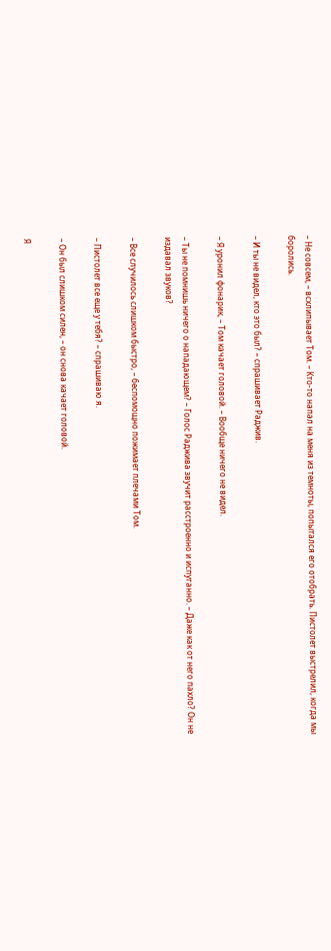– Не совсем, – всхлипывает Том. – Кто-то напал на меня из темноты, попытался его отобрать. Пистолет выстрелил, когда мы боролись.

– И ты не видел, кто это был? – спрашивает Раджив.

– Я уронил фонарик, – Том качает головой. – Вообще ничего не видел.

– Ты не помнишь ничего о нападающем? – Голос Раджива звучит расстроенно и испуганно. – Даже как от него пахло? Он не издавал звуков?

– Все случилось слишком быстро, – беспомощно пожимает плечами Том.

– Пистолет все еще у тебя? – спрашиваю я.

– Он был слишком силен, – он снова качает головой.

Я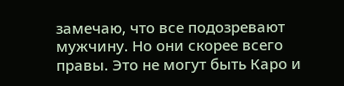замечаю, что все подозревают мужчину. Но они скорее всего правы. Это не могут быть Каро и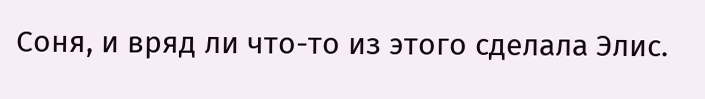Соня, и вряд ли что-то из этого сделала Элис.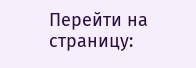Перейти на страницу: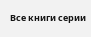Все книги серии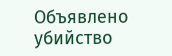Объявлено убийство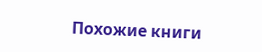Похожие книги